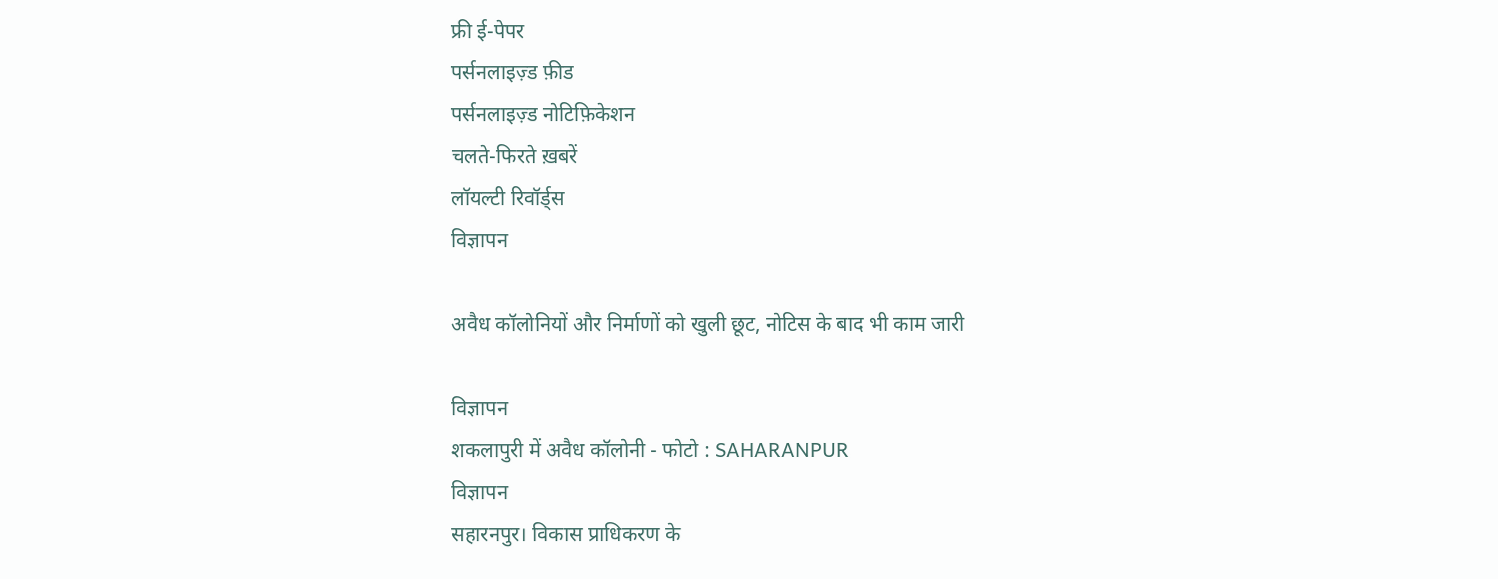फ्री ई-पेपर
पर्सनलाइज़्ड फ़ीड
पर्सनलाइज़्ड नोटिफ़िकेशन
चलते-फिरते ख़बरें
लॉयल्टी रिवॉर्ड्स
विज्ञापन

अवैध कॉलोनियों और निर्माणों को खुली छूट, नोटिस के बाद भी काम जारी

विज्ञापन
शकलापुरी में अवैध कॉलोनी - फोटो : SAHARANPUR
विज्ञापन
सहारनपुर। विकास प्राधिकरण के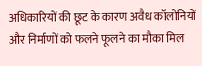अधिकारियों की छूट के कारण अवैध कॉलोनियों और निर्माणों को फलने फूलने का मौका मिल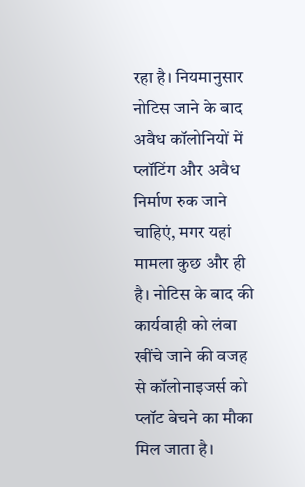रहा है। नियमानुसार नोटिस जाने के बाद अवैध कॉलोनियों में प्लॉटिंग और अवैध निर्माण रुक जाने चाहिएं, मगर यहां मामला कुछ और ही है। नोटिस के बाद की कार्यवाही को लंबा खींचे जाने की वजह से कॉलोनाइजर्स को प्लॉट बेचने का मौका मिल जाता है।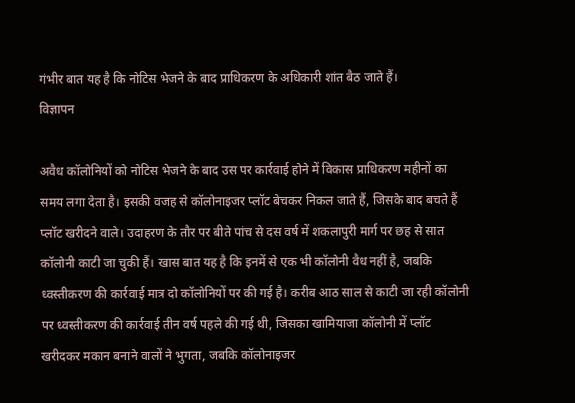गंभीर बात यह है कि नोटिस भेजने के बाद प्राधिकरण के अधिकारी शांत बैठ जाते हैं।
विज्ञापन

अवैध कॉलोनियों को नोटिस भेजने के बाद उस पर कार्रवाई होने में विकास प्राधिकरण महीनों का समय लगा देता है। इसकी वजह से कॉलोनाइजर प्लॉट बेचकर निकल जाते हैं, जिसके बाद बचते हैं प्लॉट खरीदने वाले। उदाहरण के तौर पर बीते पांच से दस वर्ष में शकलापुरी मार्ग पर छह से सात कॉलोनी काटी जा चुकी हैं। खास बात यह है कि इनमें से एक भी कॉलोनी वैध नहीं है, जबकि ध्वस्तीकरण की कार्रवाई मात्र दो कॉलोनियों पर की गई है। करीब आठ साल से काटी जा रही कॉलोनी पर ध्वस्तीकरण की कार्रवाई तीन वर्ष पहले की गई थी, जिसका खामियाजा कॉलोनी में प्लॉट खरीदकर मकान बनाने वालों ने भुगता, जबकि कॉलोनाइजर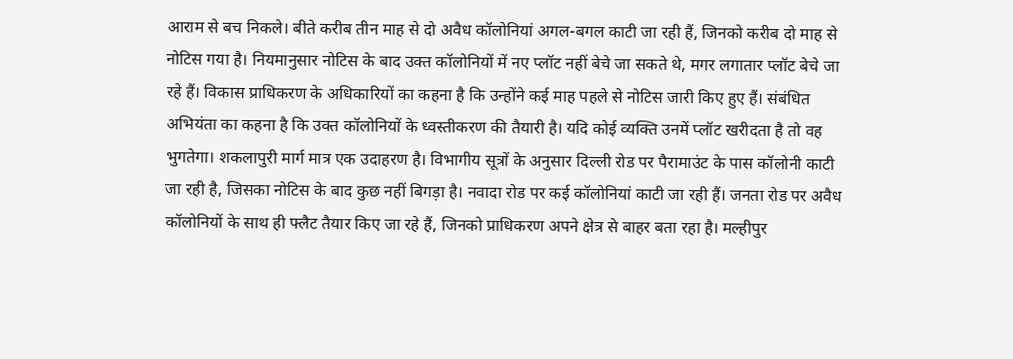आराम से बच निकले। बीते करीब तीन माह से दो अवैध कॉलोनियां अगल-बगल काटी जा रही हैं, जिनको करीब दो माह से नोटिस गया है। नियमानुसार नोटिस के बाद उक्त कॉलोनियों में नए प्लॉट नहीं बेचे जा सकते थे, मगर लगातार प्लॉट बेचे जा रहे हैं। विकास प्राधिकरण के अधिकारियों का कहना है कि उन्होंने कई माह पहले से नोटिस जारी किए हुए हैं। संबंधित अभियंता का कहना है कि उक्त कॉलोनियों के ध्वस्तीकरण की तैयारी है। यदि कोई व्यक्ति उनमें प्लॉट खरीदता है तो वह भुगतेगा। शकलापुरी मार्ग मात्र एक उदाहरण है। विभागीय सूत्रों के अनुसार दिल्ली रोड पर पैरामाउंट के पास कॉलोनी काटी जा रही है, जिसका नोटिस के बाद कुछ नहीं बिगड़ा है। नवादा रोड पर कई कॉलोनियां काटी जा रही हैं। जनता रोड पर अवैध कॉलोनियों के साथ ही फ्लैट तैयार किए जा रहे हैं, जिनको प्राधिकरण अपने क्षेत्र से बाहर बता रहा है। मल्हीपुर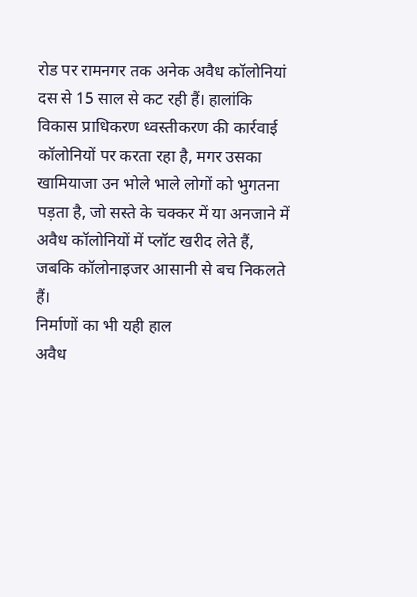रोड पर रामनगर तक अनेक अवैध कॉलोनियां दस से 15 साल से कट रही हैं। हालांकि विकास प्राधिकरण ध्वस्तीकरण की कार्रवाई कॉलोनियों पर करता रहा है, मगर उसका खामियाजा उन भोले भाले लोगों को भुगतना पड़ता है, जो सस्ते के चक्कर में या अनजाने में अवैध कॉलोनियों में प्लॉट खरीद लेते हैं, जबकि कॉलोनाइजर आसानी से बच निकलते हैं।
निर्माणों का भी यही हाल
अवैध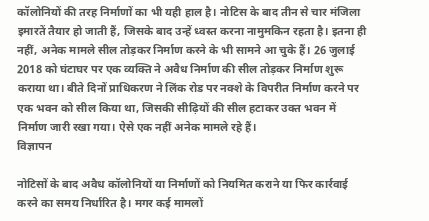कॉलोनियों की तरह निर्माणों का भी यही हाल है। नोटिस के बाद तीन से चार मंजिला इमारतें तैयार हो जाती हैं, जिसके बाद उन्हें ध्वस्त करना नामुमकिन रहता है। इतना ही नहीं, अनेक मामले सील तोड़कर निर्माण करने के भी सामने आ चुके हैं। 26 जुलाई 2018 को घंटाघर पर एक व्यक्ति ने अवैध निर्माण की सील तोड़कर निर्माण शुरू कराया था। बीते दिनों प्राधिकरण ने लिंक रोड पर नक्शे के विपरीत निर्माण करने पर एक भवन को सील किया था, जिसकी सीढ़ियों की सील हटाकर उक्त भवन में निर्माण जारी रखा गया। ऐसे एक नहीं अनेक मामले रहे हैं।
विज्ञापन

नोटिसों के बाद अवैध कॉलोनियों या निर्माणों को नियमित कराने या फिर कार्रवाई करने का समय निर्धारित है। मगर कई मामलों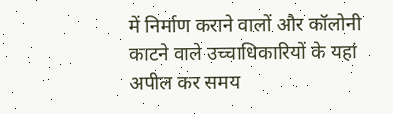में निर्माण कराने वालों और कॉलोनी काटने वाले उच्चाधिकारियों के यहां अपील कर समय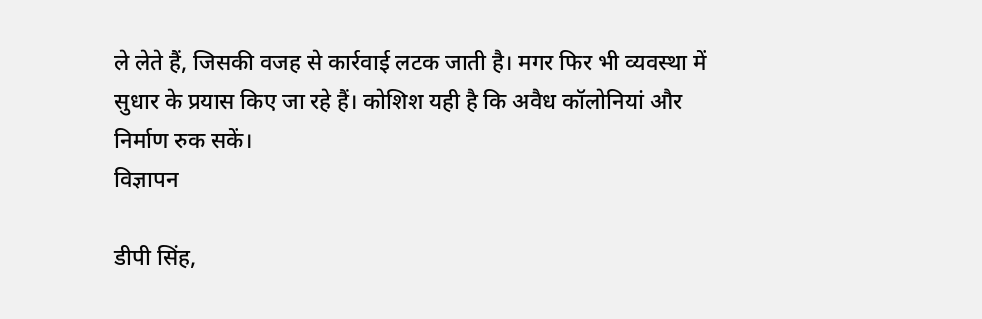ले लेते हैं, जिसकी वजह से कार्रवाई लटक जाती है। मगर फिर भी व्यवस्था में सुधार के प्रयास किए जा रहे हैं। कोशिश यही है कि अवैध कॉलोनियां और निर्माण रुक सकें।
विज्ञापन

डीपी सिंह,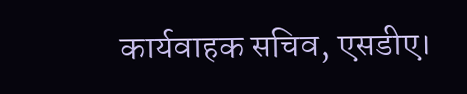कार्यवाहक सचिव, एसडीए।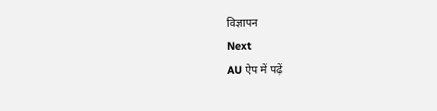विज्ञापन
Next
AU ऐप में पढ़ें